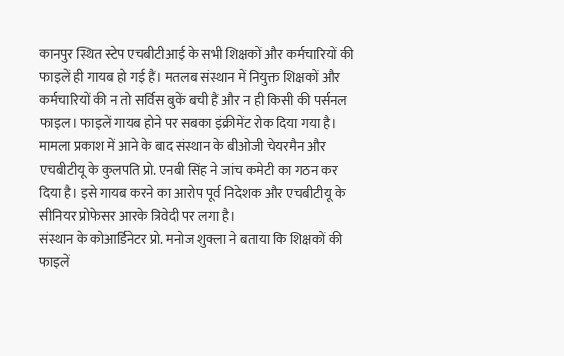कानपुर स्थित स्टेप एचबीटीआई के सभी शिक्षकों और कर्मचारियों की फाइलें ही गायब हो गई हैं। मतलब संस्थान में नियुक्त शिक्षकों और कर्मचारियों की न तो सर्विस बुकें बची हैं और न ही किसी की पर्सनल फाइल। फाइलें गायब होने पर सबका इंक्रीमेंट रोक दिया गया है।
मामला प्रकाश में आने के बाद संस्थान के बीओजी चेयरमैन और एचबीटीयू के कुलपति प्रो. एनबी सिंह ने जांच कमेटी का गठन कर दिया है। इसे गायब करने का आरोप पूर्व निदेशक और एचबीटीयू के सीनियर प्रोफेसर आरके त्रिवेदी पर लगा है।
संस्थान के कोआर्डिनेटर प्रो. मनोज शुक्ला ने बताया कि शिक्षकों की फाइलें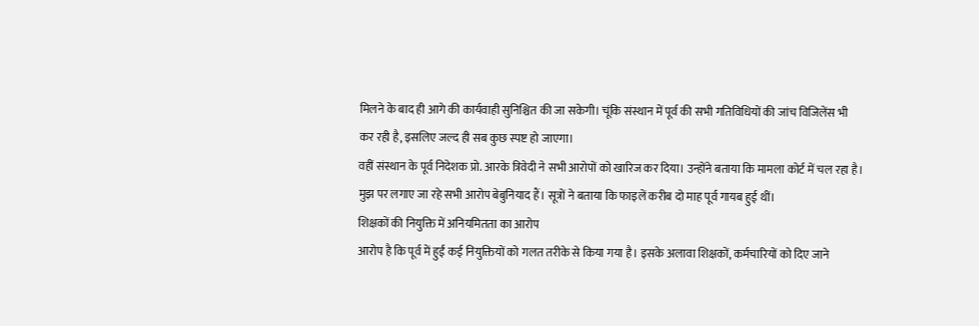मिलने के बाद ही आगे की कार्यवाही सुनिश्चित की जा सकेगी। चूंकि संस्थान में पूर्व की सभी गतिविधियों की जांच विजिलेंस भी कर रही है, इसलिए जल्द ही सब कुछ स्पष्ट हो जाएगा।
वहीं संस्थान के पूर्व निदेशक प्रो. आरके त्रिवेदी ने सभी आरोपों को खारिज कर दिया। उन्होंने बताया कि मामला कोर्ट में चल रहा है। मुझ पर लगाए जा रहे सभी आरोप बेबुनियाद हैं। सूत्रों ने बताया कि फाइलें करीब दो माह पूर्व गायब हुई थीं।
शिक्षकों की नियुक्ति में अनियमितता का आरोप
आरोप है कि पूर्व में हुईं कई नियुक्तियों को गलत तरीके से किया गया है। इसके अलावा शिक्षकों, कर्मचारियों को दिए जाने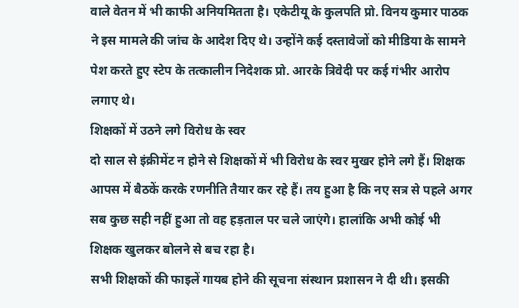वाले वेतन में भी काफी अनियमितता है। एकेटीयू के कुलपति प्रो. विनय कुमार पाठक ने इस मामले की जांच के आदेश दिए थे। उन्होंने कई दस्तावेजों को मीडिया के सामने पेश करते हुए स्टेप के तत्कालीन निदेशक प्रो. आरके त्रिवेदी पर कई गंभीर आरोप लगाए थे।
शिक्षकों में उठने लगे विरोध के स्वर
दो साल से इंक्रीमेंट न होने से शिक्षकों में भी विरोध के स्वर मुखर होने लगे हैं। शिक्षक आपस में बैठकें करके रणनीति तैयार कर रहे हैं। तय हुआ है कि नए सत्र से पहले अगर सब कुछ सही नहीं हुआ तो वह हड़ताल पर चले जाएंगे। हालांकि अभी कोई भी शिक्षक खुलकर बोलने से बच रहा है।
सभी शिक्षकों की फाइलें गायब होने की सूचना संस्थान प्रशासन ने दी थी। इसकी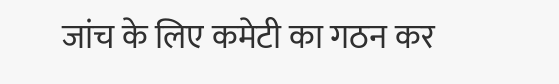जांच के लिए कमेटी का गठन कर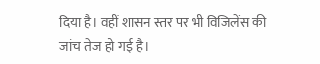दिया है। वहीं शासन स्तर पर भी विजिलेंस की जांच तेज हो गई है।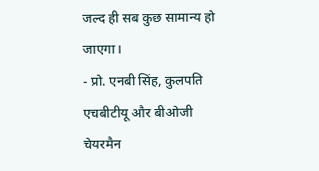जल्द ही सब कुछ सामान्य हो जाएगा।
- प्रो. एनबी सिंह, कुलपति एचबीटीयू और बीओजी चेयरमैन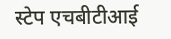स्टेप एचबीटीआई